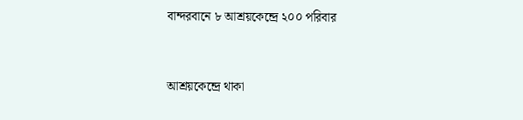বান্দরবা‌নে ৮ আশ্রয়কে‌ন্দ্রে ২০০ প‌রিবার


আশ্রয়কেন্দ্রে থাকা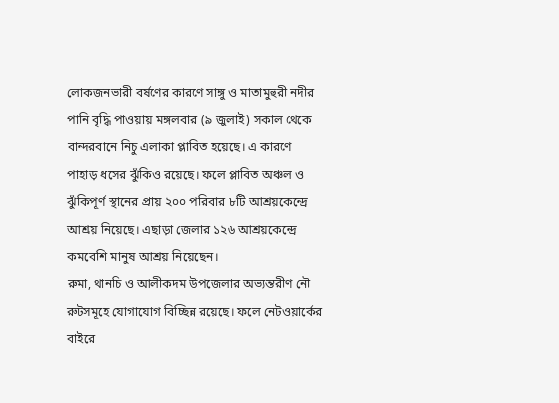লোকজনভারী বর্ষণের কারণে সাঙ্গু ও মাতামুহুরী নদীর পানি বৃদ্ধি পাওয়ায় মঙ্গলবার (৯ জুলাই) সকাল থেকে বান্দরবানে নিচু এলাকা প্লা‌বিত হ‌য়েছে। এ কারণে পাহাড় ধ‌সের ঝুঁকিও রয়েছে। ফলে প্লা‌বিত অঞ্চ‌ল ও ঝুঁকিপূর্ণ স্থা‌নের প্রায় ২০০ প‌রিবার ৮টি আশ্রয়কেন্দ্রে আশ্রয় নিয়েছে। এছাড়া জেলার ১২৬ আশ্রয়কে‌ন্দ্রে কমবেশি মানুষ আশ্রয় নিয়েছেন।
রুমা, থানচি ও আলীকদম উপজেলার অভ্যন্তরীণ নৌ রুটসমূহে যোগাযোগ বিচ্ছিন্ন রয়েছে। ফলে নেটওয়ার্কের বাইরে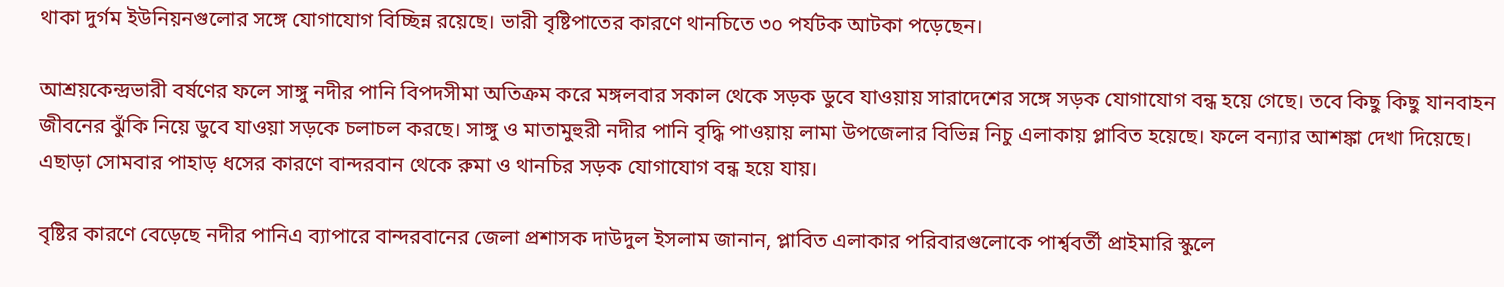থাকা দুর্গম ইউনিয়নগুলোর সঙ্গে যোগাযোগ বিচ্ছিন্ন রয়েছে। ভারী বৃষ্টিপাতের কারণে থানচিতে ৩০ পর্যটক আটকা পড়েছেন।

আশ্রয়কেন্দ্রভারী বর্ষ‌ণের ফ‌লে সাঙ্গু নদীর পা‌নি বিপদসীমা অ‌তিক্রম ক‌রে মঙ্গলবার সকাল থে‌কে সড়ক ডু‌বে যাওয়ায় সারাদে‌শের সঙ্গে সড়ক যোগা‌যোগ বন্ধ হ‌য়ে গে‌ছে। ত‌বে কিছু কিছু যানবাহন জীব‌নের ঝুঁকি নি‌য়ে ডু‌বে যাওয়া সড়কে চলাচল করছে। সাঙ্গু ও মাতামুহুরী নদীর পানি বৃদ্ধি পাওয়ায় লামা উপজেলার বিভিন্ন নিচু এলাকায় প্লাবিত হয়েছে। ফলে বন্যার আশঙ্কা দেখা দিয়েছে।
এছাড়া সোমবার পাহাড় ধ‌সের কারণে বান্দরবান থে‌কে রুমা ও থান‌চির সড়ক যোগা‌যোগ বন্ধ হ‌য়ে যায়।

বৃষ্টির কারণে বেড়েছে নদীর পানিএ ব্যাপারে বান্দরবানের জেলা প্রশাসক দাউদুল ইসলাম জানান, প্লাবিত এলাকার পরিবারগুলোকে পার্শ্ববর্তী প্রাইমারি স্কুলে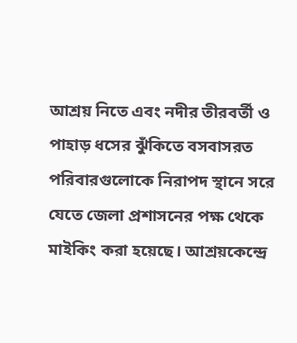আশ্রয় নিতে এবং নদীর তীরবর্তী ও পাহাড় ধসের ঝুঁকিতে বসবাসরত পরিবারগুলোকে নিরাপদ স্থানে সরে যেতে জেলা প্রশাসনের পক্ষ থেকে মাইকিং করা হয়েছে। আশ্রয়কেন্দ্রে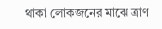থাকা লোকজনের মাঝে ত্রাণ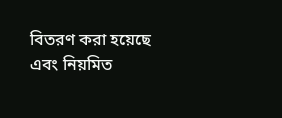বিতরণ করা হয়েছে এবং নিয়মিত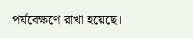পর্যবেক্ষণে রাখা হয়েছে।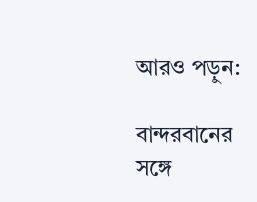আরও পড়ুন:

বান্দরবানের সঙ্গে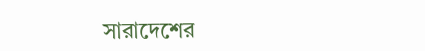সারাদেশের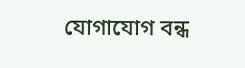যোগাযোগ বন্ধ